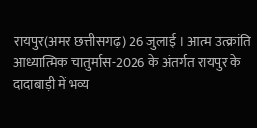रायपुर(अमर छत्तीसगढ़) 26 जुलाई । आत्म उत्क्रांति आध्यात्मिक चातुर्मास-2026 के अंतर्गत रायपुर के दादाबाड़ी में भव्य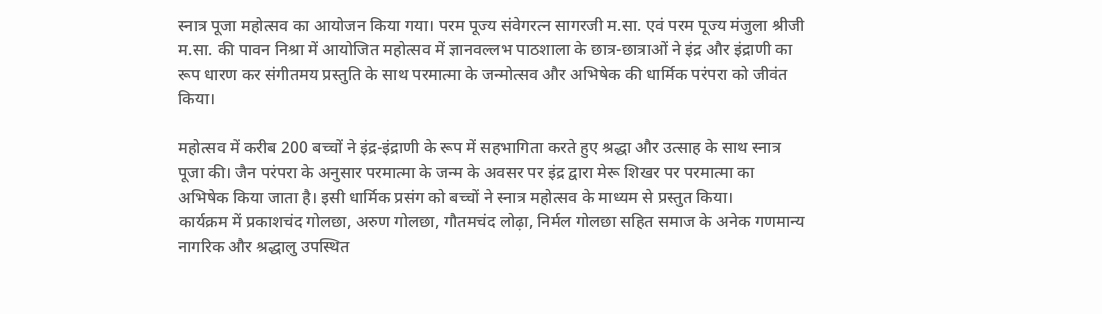स्नात्र पूजा महोत्सव का आयोजन किया गया। परम पूज्य संवेगरत्न सागरजी म.सा. एवं परम पूज्य मंजुला श्रीजी म.सा. की पावन निश्रा में आयोजित महोत्सव में ज्ञानवल्लभ पाठशाला के छात्र-छात्राओं ने इंद्र और इंद्राणी का रूप धारण कर संगीतमय प्रस्तुति के साथ परमात्मा के जन्मोत्सव और अभिषेक की धार्मिक परंपरा को जीवंत किया।

महोत्सव में करीब 200 बच्चों ने इंद्र-इंद्राणी के रूप में सहभागिता करते हुए श्रद्धा और उत्साह के साथ स्नात्र पूजा की। जैन परंपरा के अनुसार परमात्मा के जन्म के अवसर पर इंद्र द्वारा मेरू शिखर पर परमात्मा का अभिषेक किया जाता है। इसी धार्मिक प्रसंग को बच्चों ने स्नात्र महोत्सव के माध्यम से प्रस्तुत किया।
कार्यक्रम में प्रकाशचंद गोलछा, अरुण गोलछा, गौतमचंद लोढ़ा, निर्मल गोलछा सहित समाज के अनेक गणमान्य नागरिक और श्रद्धालु उपस्थित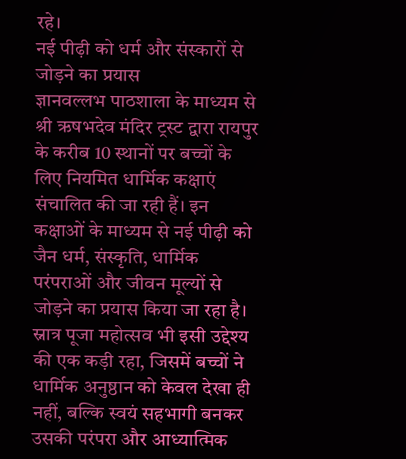रहे।
नई पीढ़ी को धर्म और संस्कारों से जोड़ने का प्रयास
ज्ञानवल्लभ पाठशाला के माध्यम से श्री ऋषभदेव मंदिर ट्रस्ट द्वारा रायपुर के करीब 10 स्थानों पर बच्चों के लिए नियमित धार्मिक कक्षाएं संचालित की जा रही हैं। इन कक्षाओं के माध्यम से नई पीढ़ी को जैन धर्म, संस्कृति, धार्मिक परंपराओं और जीवन मूल्यों से जोड़ने का प्रयास किया जा रहा है।
स्नात्र पूजा महोत्सव भी इसी उद्देश्य की एक कड़ी रहा, जिसमें बच्चों ने धार्मिक अनुष्ठान को केवल देखा ही नहीं, बल्कि स्वयं सहभागी बनकर उसकी परंपरा और आध्यात्मिक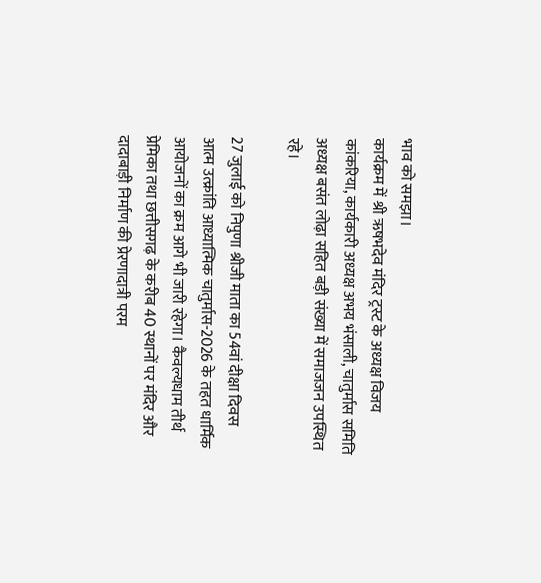भाव को समझा।
कार्यक्रम में श्री ऋषभदेव मंदिर ट्रस्ट के अध्यक्ष विजय कांकरिया, कार्यकारी अध्यक्ष अभय भंसाली, चातुर्मास समिति अध्यक्ष बसंत लोढ़ा सहित बड़ी संख्या में समाजजन उपस्थित रहे।

27 जुलाई को निपुणा श्रीजी माता का 54वां दीक्षा दिवस
आत्म उत्क्रांति आध्यात्मिक चातुर्मास-2026 के तहत धार्मिक आयोजनों का क्रम आगे भी जारी रहेगा। कैवल्यधाम तीर्थ प्रेमिका तथा छत्तीसगढ़ के करीब 40 स्थानों पर मंदिर और दादाबाड़ी निर्माण की प्रेरणादात्री परम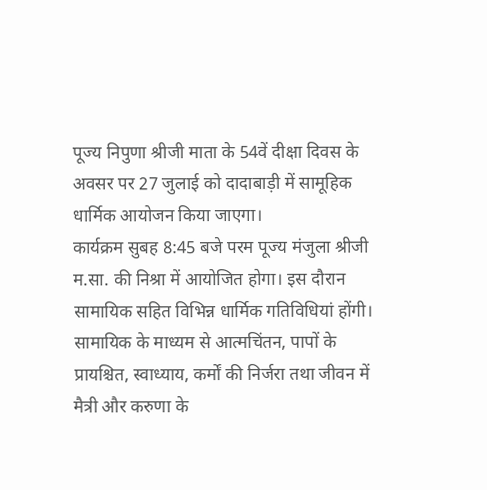पूज्य निपुणा श्रीजी माता के 54वें दीक्षा दिवस के अवसर पर 27 जुलाई को दादाबाड़ी में सामूहिक धार्मिक आयोजन किया जाएगा।
कार्यक्रम सुबह 8:45 बजे परम पूज्य मंजुला श्रीजी म.सा. की निश्रा में आयोजित होगा। इस दौरान सामायिक सहित विभिन्न धार्मिक गतिविधियां होंगी। सामायिक के माध्यम से आत्मचिंतन, पापों के प्रायश्चित, स्वाध्याय, कर्मों की निर्जरा तथा जीवन में मैत्री और करुणा के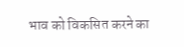भाव को विकसित करने का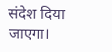संदेश दिया जाएगा।